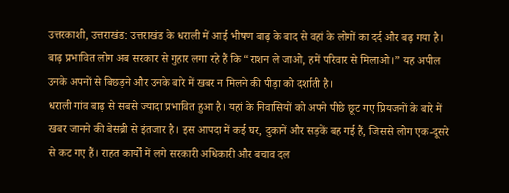उत्तरकाशी, उत्तराखंड: उत्तराखंड के धराली में आई भीषण बाढ़ के बाद से वहां के लोगों का दर्द और बढ़ गया है। बाढ़ प्रभावित लोग अब सरकार से गुहार लगा रहे हैं कि “राशन ले जाओ, हमें परिवार से मिलाओ।” यह अपील उनके अपनों से बिछड़ने और उनके बारे में खबर न मिलने की पीड़ा को दर्शाती है।
धराली गांव बाढ़ से सबसे ज्यादा प्रभावित हुआ है। यहां के निवासियों को अपने पीछे छूट गए प्रियजनों के बारे में खबर जानने की बेसब्री से इंतजार है। इस आपदा में कई घर, दुकानें और सड़कें बह गई हैं, जिससे लोग एक-दूसरे से कट गए हैं। राहत कार्यों में लगे सरकारी अधिकारी और बचाव दल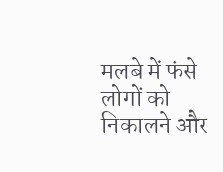मलबे में फंसे लोगों को निकालने और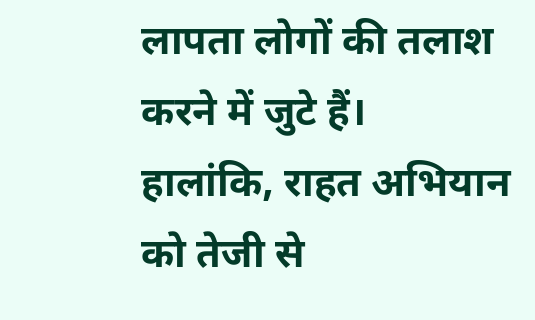लापता लोगों की तलाश करने में जुटे हैं।
हालांकि, राहत अभियान को तेजी से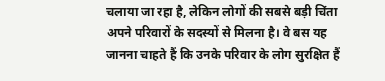चलाया जा रहा है, लेकिन लोगों की सबसे बड़ी चिंता अपने परिवारों के सदस्यों से मिलना है। वे बस यह जानना चाहते हैं कि उनके परिवार के लोग सुरक्षित हैं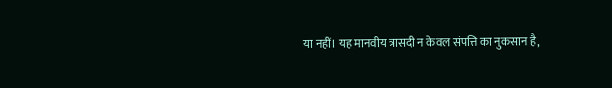या नहीं। यह मानवीय त्रासदी न केवल संपत्ति का नुकसान है,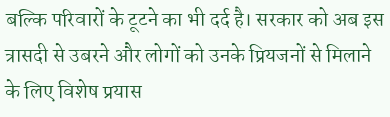बल्कि परिवारों के टूटने का भी दर्द है। सरकार को अब इस त्रासदी से उबरने और लोगों को उनके प्रियजनों से मिलाने के लिए विशेष प्रयास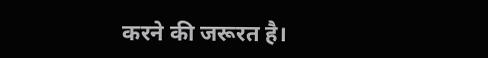करने की जरूरत है।